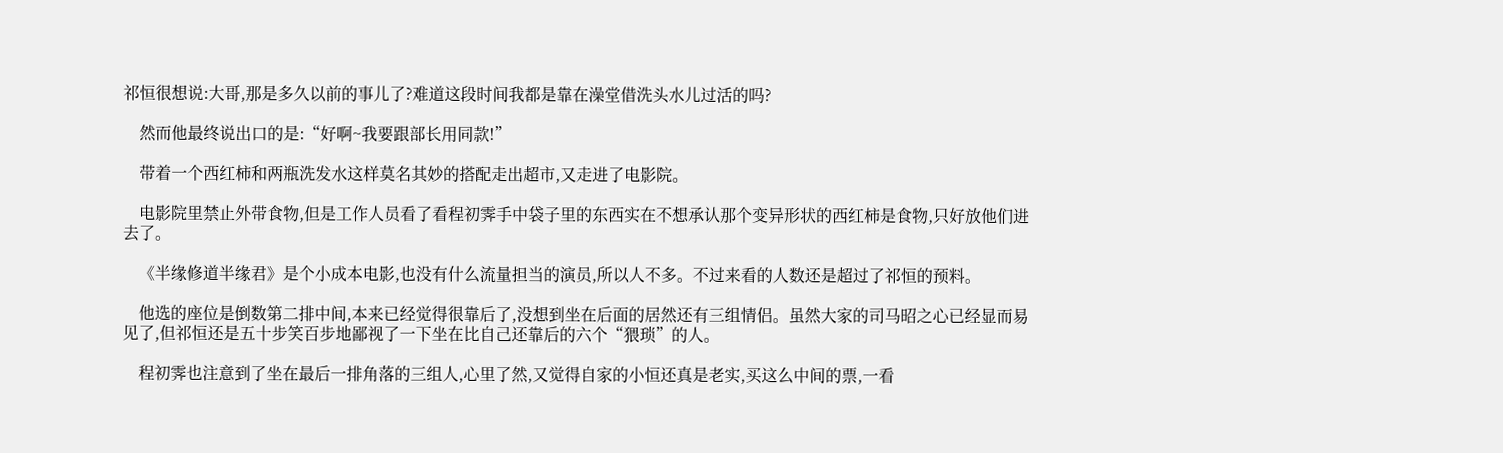祁恒很想说:大哥,那是多久以前的事儿了?难道这段时间我都是靠在澡堂借洗头水儿过活的吗?

    然而他最终说出口的是:“好啊~我要跟部长用同款!”

    带着一个西红柿和两瓶洗发水这样莫名其妙的搭配走出超市,又走进了电影院。

    电影院里禁止外带食物,但是工作人员看了看程初霁手中袋子里的东西实在不想承认那个变异形状的西红柿是食物,只好放他们进去了。

    《半缘修道半缘君》是个小成本电影,也没有什么流量担当的演员,所以人不多。不过来看的人数还是超过了祁恒的预料。

    他选的座位是倒数第二排中间,本来已经觉得很靠后了,没想到坐在后面的居然还有三组情侣。虽然大家的司马昭之心已经显而易见了,但祁恒还是五十步笑百步地鄙视了一下坐在比自己还靠后的六个“猥琐”的人。

    程初霁也注意到了坐在最后一排角落的三组人,心里了然,又觉得自家的小恒还真是老实,买这么中间的票,一看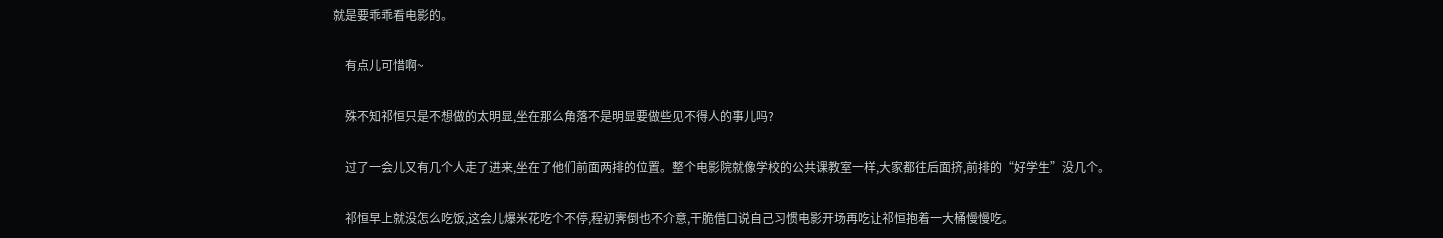就是要乖乖看电影的。

    有点儿可惜啊~

    殊不知祁恒只是不想做的太明显,坐在那么角落不是明显要做些见不得人的事儿吗?

    过了一会儿又有几个人走了进来,坐在了他们前面两排的位置。整个电影院就像学校的公共课教室一样,大家都往后面挤,前排的“好学生”没几个。

    祁恒早上就没怎么吃饭,这会儿爆米花吃个不停,程初霁倒也不介意,干脆借口说自己习惯电影开场再吃让祁恒抱着一大桶慢慢吃。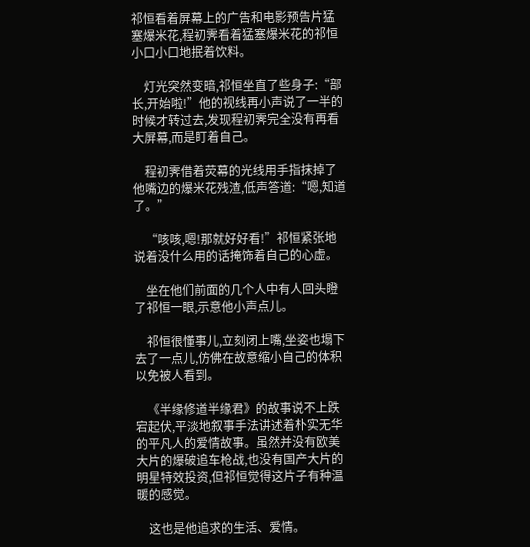祁恒看着屏幕上的广告和电影预告片猛塞爆米花,程初霁看着猛塞爆米花的祁恒小口小口地抿着饮料。

    灯光突然变暗,祁恒坐直了些身子:“部长,开始啦!”他的视线再小声说了一半的时候才转过去,发现程初霁完全没有再看大屏幕,而是盯着自己。

    程初霁借着荧幕的光线用手指抹掉了他嘴边的爆米花残渣,低声答道:“嗯,知道了。”

    “咳咳,嗯!那就好好看!”祁恒紧张地说着没什么用的话掩饰着自己的心虚。

    坐在他们前面的几个人中有人回头瞪了祁恒一眼,示意他小声点儿。

    祁恒很懂事儿,立刻闭上嘴,坐姿也塌下去了一点儿,仿佛在故意缩小自己的体积以免被人看到。

    《半缘修道半缘君》的故事说不上跌宕起伏,平淡地叙事手法讲述着朴实无华的平凡人的爱情故事。虽然并没有欧美大片的爆破追车枪战,也没有国产大片的明星特效投资,但祁恒觉得这片子有种温暖的感觉。

    这也是他追求的生活、爱情。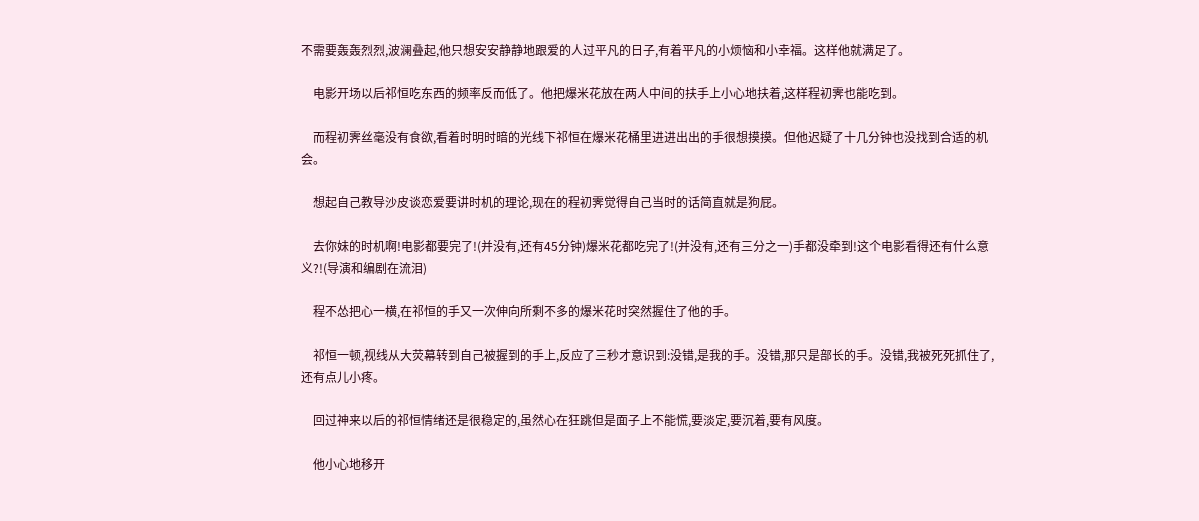不需要轰轰烈烈,波澜叠起,他只想安安静静地跟爱的人过平凡的日子,有着平凡的小烦恼和小幸福。这样他就满足了。

    电影开场以后祁恒吃东西的频率反而低了。他把爆米花放在两人中间的扶手上小心地扶着,这样程初霁也能吃到。

    而程初霁丝毫没有食欲,看着时明时暗的光线下祁恒在爆米花桶里进进出出的手很想摸摸。但他迟疑了十几分钟也没找到合适的机会。

    想起自己教导沙皮谈恋爱要讲时机的理论,现在的程初霁觉得自己当时的话简直就是狗屁。

    去你妹的时机啊!电影都要完了!(并没有,还有45分钟)爆米花都吃完了!(并没有,还有三分之一)手都没牵到!这个电影看得还有什么意义?!(导演和编剧在流泪)

    程不怂把心一横,在祁恒的手又一次伸向所剩不多的爆米花时突然握住了他的手。

    祁恒一顿,视线从大荧幕转到自己被握到的手上,反应了三秒才意识到:没错,是我的手。没错,那只是部长的手。没错,我被死死抓住了,还有点儿小疼。

    回过神来以后的祁恒情绪还是很稳定的,虽然心在狂跳但是面子上不能慌,要淡定,要沉着,要有风度。

    他小心地移开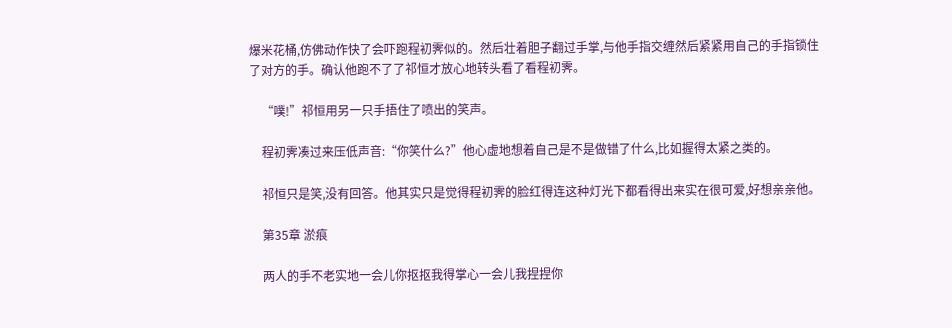爆米花桶,仿佛动作快了会吓跑程初霁似的。然后壮着胆子翻过手掌,与他手指交缠然后紧紧用自己的手指锁住了对方的手。确认他跑不了了祁恒才放心地转头看了看程初霁。

    “噗!”祁恒用另一只手捂住了喷出的笑声。

    程初霁凑过来压低声音:“你笑什么?”他心虚地想着自己是不是做错了什么,比如握得太紧之类的。

    祁恒只是笑,没有回答。他其实只是觉得程初霁的脸红得连这种灯光下都看得出来实在很可爱,好想亲亲他。

    第35章 淤痕

    两人的手不老实地一会儿你抠抠我得掌心一会儿我捏捏你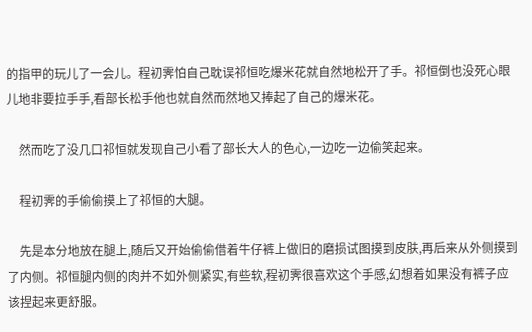的指甲的玩儿了一会儿。程初霁怕自己耽误祁恒吃爆米花就自然地松开了手。祁恒倒也没死心眼儿地非要拉手手,看部长松手他也就自然而然地又捧起了自己的爆米花。

    然而吃了没几口祁恒就发现自己小看了部长大人的色心,一边吃一边偷笑起来。

    程初霁的手偷偷摸上了祁恒的大腿。

    先是本分地放在腿上,随后又开始偷偷借着牛仔裤上做旧的磨损试图摸到皮肤,再后来从外侧摸到了内侧。祁恒腿内侧的肉并不如外侧紧实,有些软,程初霁很喜欢这个手感,幻想着如果没有裤子应该捏起来更舒服。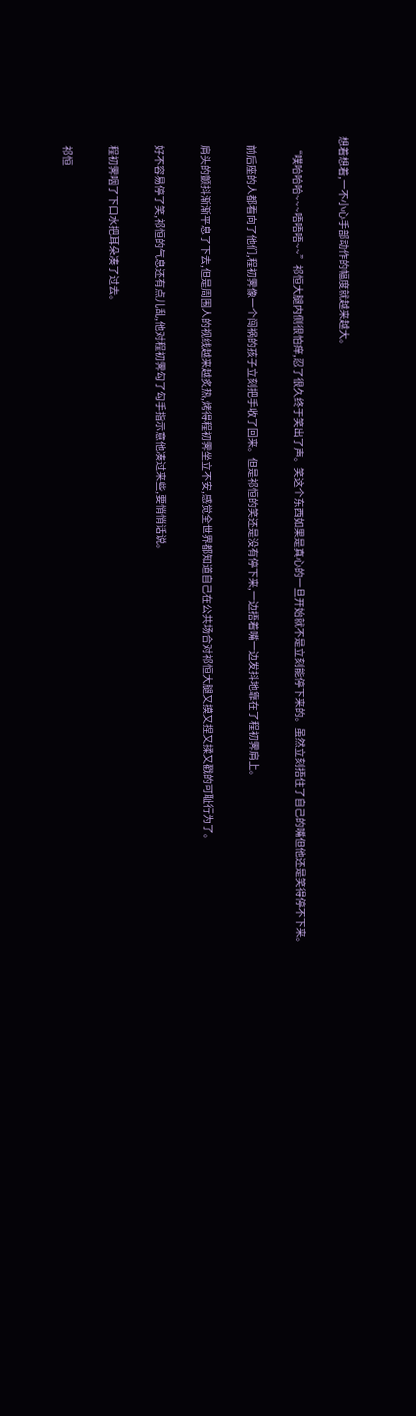想着想着,一不小心手部动作的幅度就越来越大。

    “噗哈哈哈~~~唔唔唔~~”祁恒大腿内侧很怕痒,忍了很久终于笑出了声。笑这个东西如果是真心的一旦开始就不是立刻能停下来的。虽然立刻捂住了自己的嘴但他还是笑得停不下来。

    前后座的人都看向了他们,程初霁像一个闯祸的孩子立刻把手收了回来。但是祁恒的笑还是没有停下来,一边捂着嘴一边发抖地靠在了程初霁肩上。

    肩头的颤抖渐渐平息了下去,但是周围人的视线越来越炙热,烤得程初霁坐立不安,感觉全世界都知道自己在公共场合对祁恒大腿又摸又捏又揉又戳的可耻行为了。

    好不容易停了笑,祁恒的气息还有点儿乱,他对程初霁勾了勾手指示意他凑过来些,要悄悄话说。

    程初霁咽了下口水把耳朵凑了过去。

    祁恒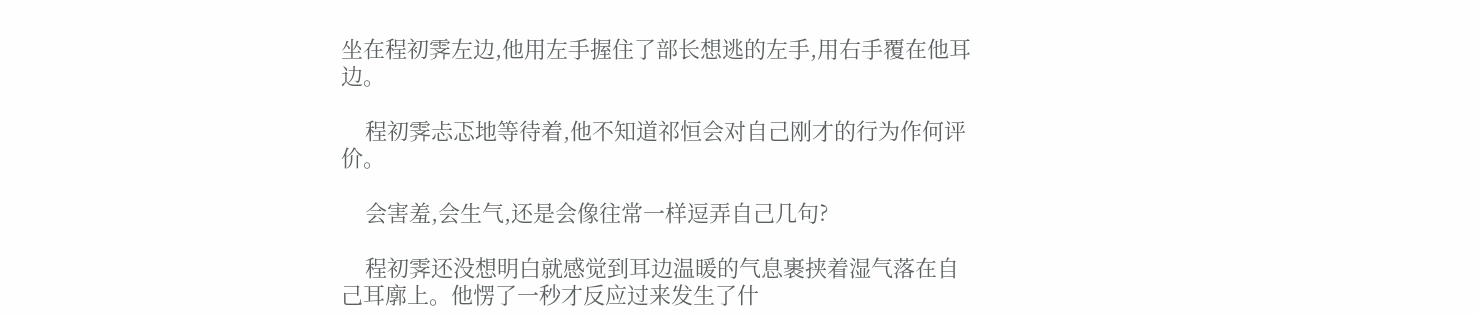坐在程初霁左边,他用左手握住了部长想逃的左手,用右手覆在他耳边。

    程初霁忐忑地等待着,他不知道祁恒会对自己刚才的行为作何评价。

    会害羞,会生气,还是会像往常一样逗弄自己几句?

    程初霁还没想明白就感觉到耳边温暖的气息裹挟着湿气落在自己耳廓上。他愣了一秒才反应过来发生了什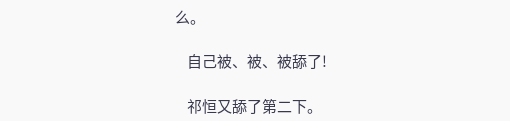么。

    自己被、被、被舔了!

    祁恒又舔了第二下。